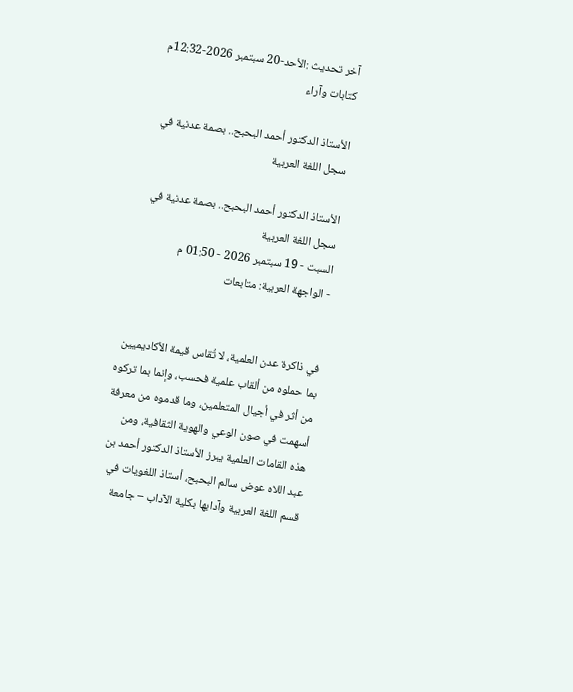آخر تحديث :الأحد-20 سبتمبر 2026-12:32م
كتابات وآراء

الأستاذ الدكتور أحمد البحبح.. بصمة عدنية في سجل اللغة العربية

الأستاذ الدكتور أحمد البحبح.. بصمة عدنية في سجل اللغة العربية
السبت - 19 سبتمبر 2026 - 01:50 م
- الواجهة العربية: متابعات


في ذاكرة عدن العلمية، لا تُقاس قيمة الأكاديميين بما حملوه من ألقاب علمية فحسب، وإنما بما تركوه من أثر في أجيال المتعلمين، وما قدموه من معرفة أسهمت في صون الوعي والهوية الثقافية، ومن هذه القامات العلمية يبرز الأستاذ الدكتور أحمد بن عبد اللاه عوض سالم البحبح، أستاذ اللغويات في قسم اللغة العربية وآدابها بكلية الآداب – جامعة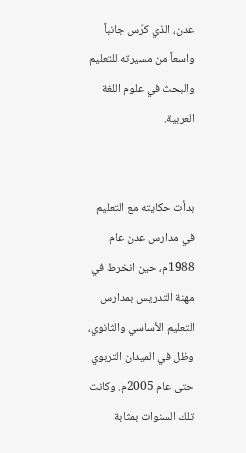عدن، الذي كرّس جانباً واسعاً من مسيرته للتعليم والبحث في علوم اللغة العربية.


بدأت حكايته مع التعليم في مدارس عدن عام 1988م، حين انخرط في مهنة التدريس بمدارس التعليم الأساسي والثانوي، وظل في الميدان التربوي حتى عام 2005م. وكانت تلك السنوات بمثابة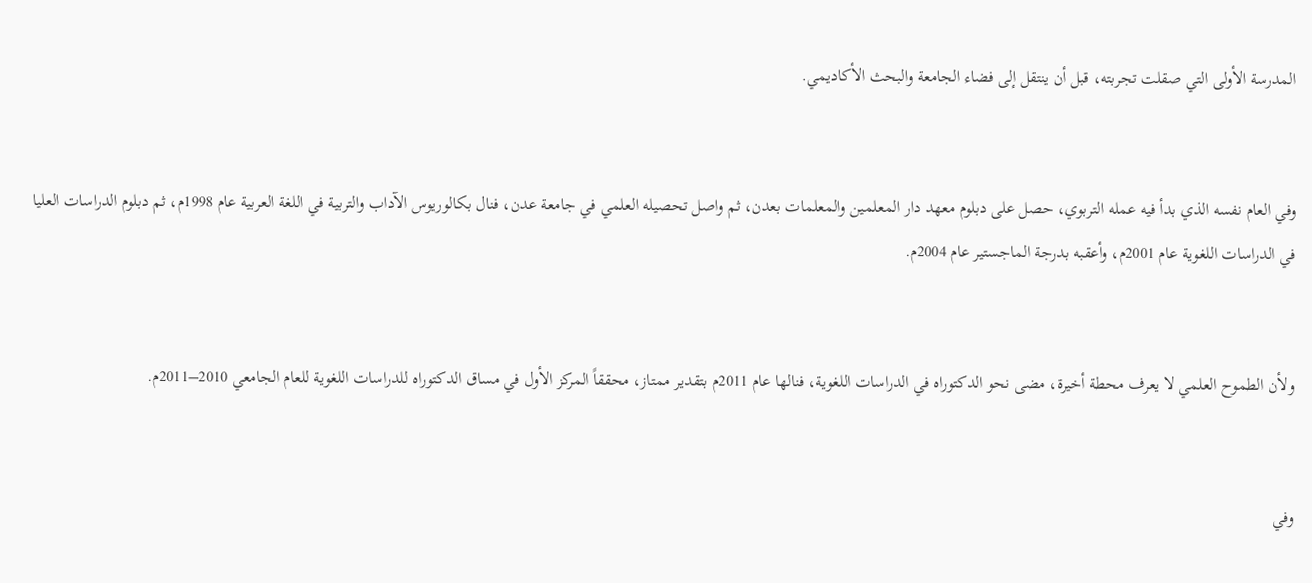المدرسة الأولى التي صقلت تجربته، قبل أن ينتقل إلى فضاء الجامعة والبحث الأكاديمي.


وفي العام نفسه الذي بدأ فيه عمله التربوي، حصل على دبلوم معهد دار المعلمين والمعلمات بعدن، ثم واصل تحصيله العلمي في جامعة عدن، فنال بكالوريوس الآداب والتربية في اللغة العربية عام 1998م، ثم دبلوم الدراسات العليا في الدراسات اللغوية عام 2001م، وأعقبه بدرجة الماجستير عام 2004م.


ولأن الطموح العلمي لا يعرف محطة أخيرة، مضى نحو الدكتوراه في الدراسات اللغوية، فنالها عام 2011م بتقدير ممتاز، محققاً المركز الأول في مساق الدكتوراه للدراسات اللغوية للعام الجامعي 2010–2011م.


وفي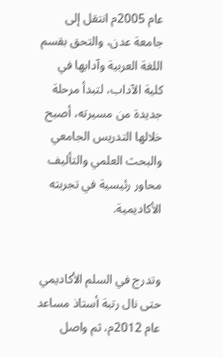عام 2005م انتقل إلى جامعة عدن، والتحق بقسم اللغة العربية وآدابها في كلية الآداب، لتبدأ مرحلة جديدة من مسيرته، أصبح خلالها التدريس الجامعي والبحث العلمي والتأليف محاور رئيسية في تجربته الأكاديمية.


وتدرج في السلم الأكاديمي حتى نال رتبة أستاذ مساعد عام 2012م، ثم واصل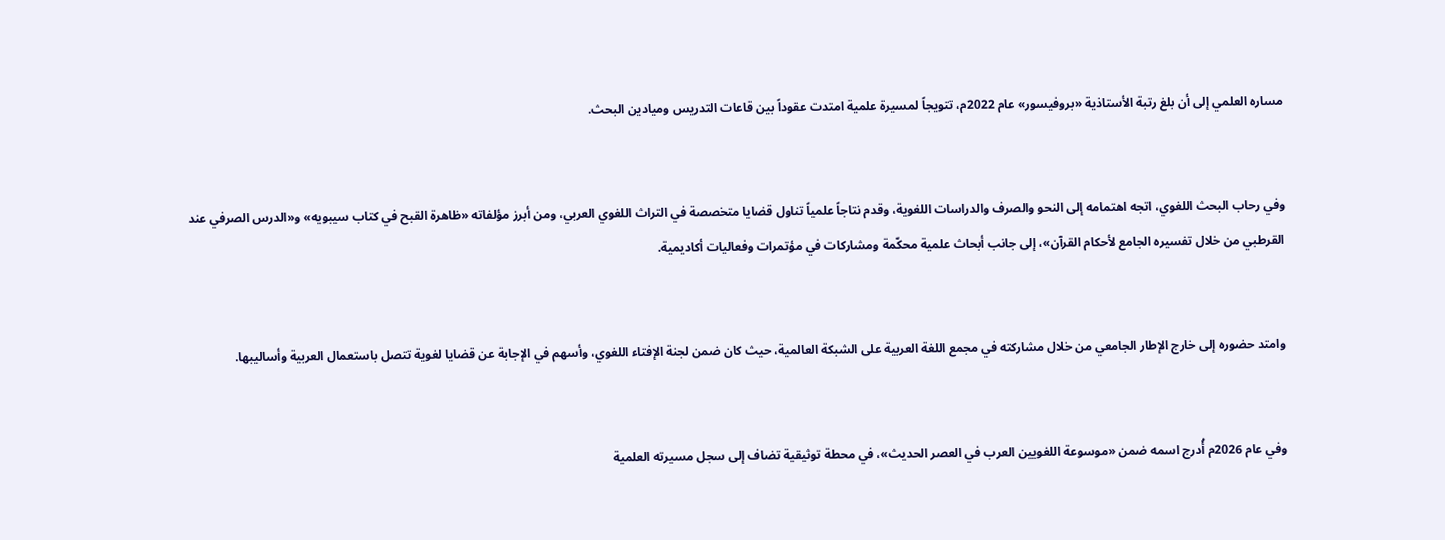مساره العلمي إلى أن بلغ رتبة الأستاذية «بروفيسور» عام 2022م، تتويجاً لمسيرة علمية امتدت عقوداً بين قاعات التدريس وميادين البحث.


وفي رحاب البحث اللغوي، اتجه اهتمامه إلى النحو والصرف والدراسات اللغوية، وقدم نتاجاً علمياً تناول قضايا متخصصة في التراث اللغوي العربي، ومن أبرز مؤلفاته «ظاهرة القبح في كتاب سيبويه» و«الدرس الصرفي عند القرطبي من خلال تفسيره الجامع لأحكام القرآن»، إلى جانب أبحاث علمية محكّمة ومشاركات في مؤتمرات وفعاليات أكاديمية.


وامتد حضوره إلى خارج الإطار الجامعي من خلال مشاركته في مجمع اللغة العربية على الشبكة العالمية، حيث كان ضمن لجنة الإفتاء اللغوي، وأسهم في الإجابة عن قضايا لغوية تتصل باستعمال العربية وأساليبها.


وفي عام 2026م أُدرج اسمه ضمن «موسوعة اللغويين العرب في العصر الحديث»، في محطة توثيقية تضاف إلى سجل مسيرته العلمية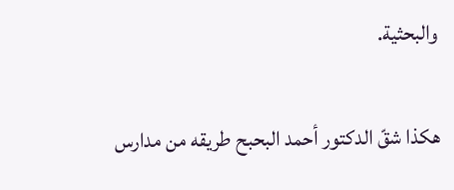والبحثية.


هكذا شقّ الدكتور أحمد البحبح طريقه من مدارس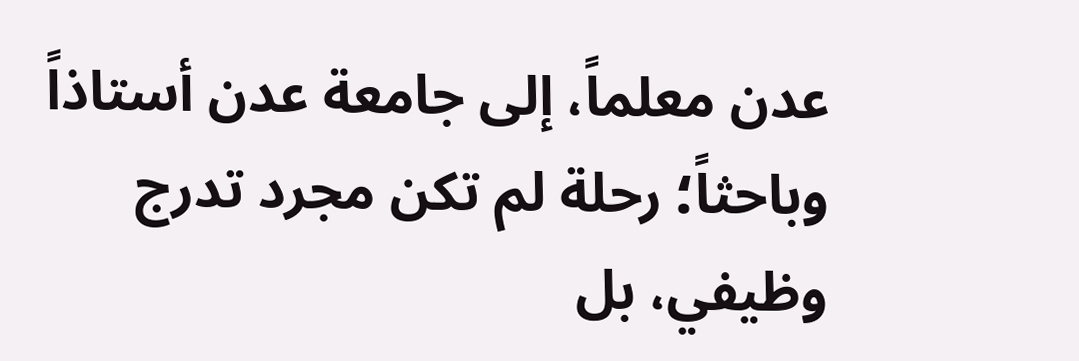عدن معلماً، إلى جامعة عدن أستاذاً وباحثاً؛ رحلة لم تكن مجرد تدرج وظيفي، بل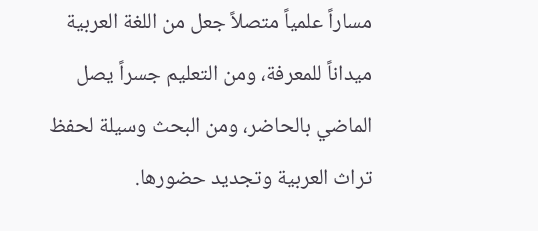مساراً علمياً متصلاً جعل من اللغة العربية ميداناً للمعرفة، ومن التعليم جسراً يصل الماضي بالحاضر، ومن البحث وسيلة لحفظ تراث العربية وتجديد حضورها.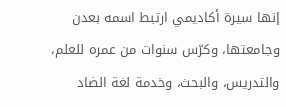إنها سيرة أكاديمي ارتبط اسمه بعدن وجامعتها، وكرّس سنوات من عمره للعلم، والتدريس، والبحث، وخدمة لغة الضاد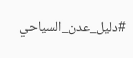#دليل_عدن_السياحي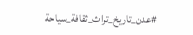#عدن_تاريخ_تراث_ثقافة_سياحة